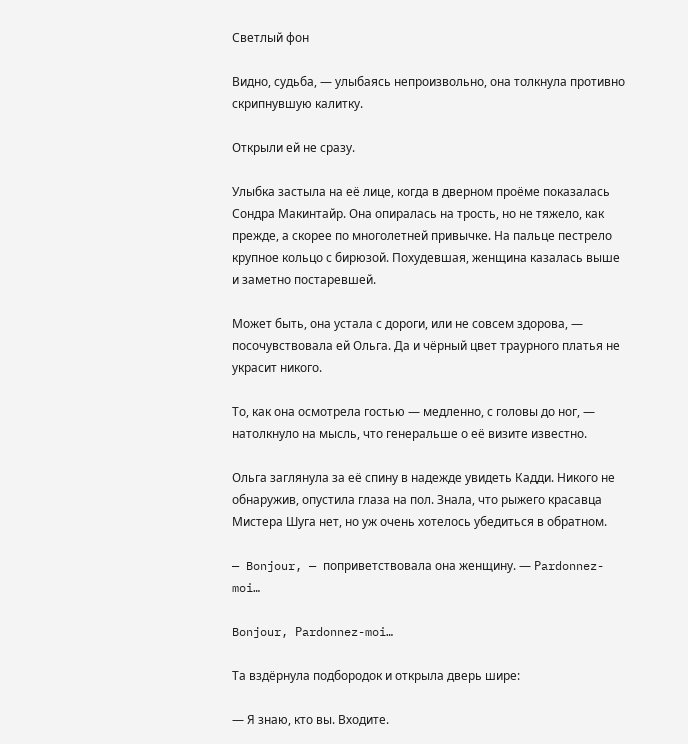Светлый фон

Видно, судьба, — улыбаясь непроизвольно, она толкнула противно скрипнувшую калитку.

Открыли ей не сразу.

Улыбка застыла на её лице, когда в дверном проёме показалась Сондра Макинтайр. Она опиралась на трость, но не тяжело, как прежде, а скорее по многолетней привычке. На пальце пестрело крупное кольцо с бирюзой. Похудевшая, женщина казалась выше и заметно постаревшей.

Может быть, она устала с дороги, или не совсем здорова, — посочувствовала ей Ольга. Да и чёрный цвет траурного платья не украсит никого.

То, как она осмотрела гостью — медленно, с головы до ног, — натолкнуло на мысль, что генеральше о её визите известно.

Ольга заглянула за её спину в надежде увидеть Кадди. Никого не обнаружив, опустила глаза на пол. Знала, что рыжего красавца Мистера Шуга нет, но уж очень хотелось убедиться в обратном.

— Bonjour, — поприветствовала она женщину. — Рardonnez-moi…

Bonjour, Рardonnez-moi…

Та вздёрнула подбородок и открыла дверь шире:

— Я знаю, кто вы. Входите.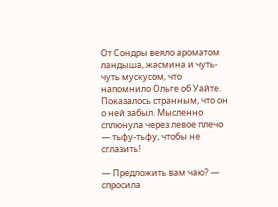От Сондры веяло ароматом ландыша, жасмина и чуть-чуть мускусом, что напомнило Ольге об Уайте. Показалось странным, что он о ней забыл. Мысленно сплюнула через левое плечо — тьфу-тьфу, чтобы не сглазить!

— Предложить вам чаю? — спросила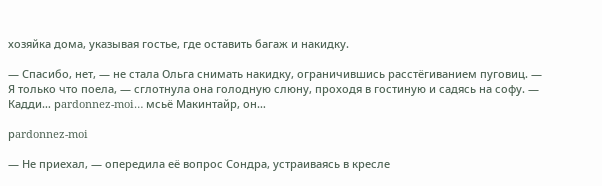хозяйка дома, указывая гостье, где оставить багаж и накидку.

— Спасибо, нет, — не стала Ольга снимать накидку, ограничившись расстёгиванием пуговиц. — Я только что поела, — сглотнула она голодную слюну, проходя в гостиную и садясь на софу. — Кадди… рardonnez-moi… мсьё Макинтайр, он…

рardonnez-moi

— Не приехал, — опередила её вопрос Сондра, устраиваясь в кресле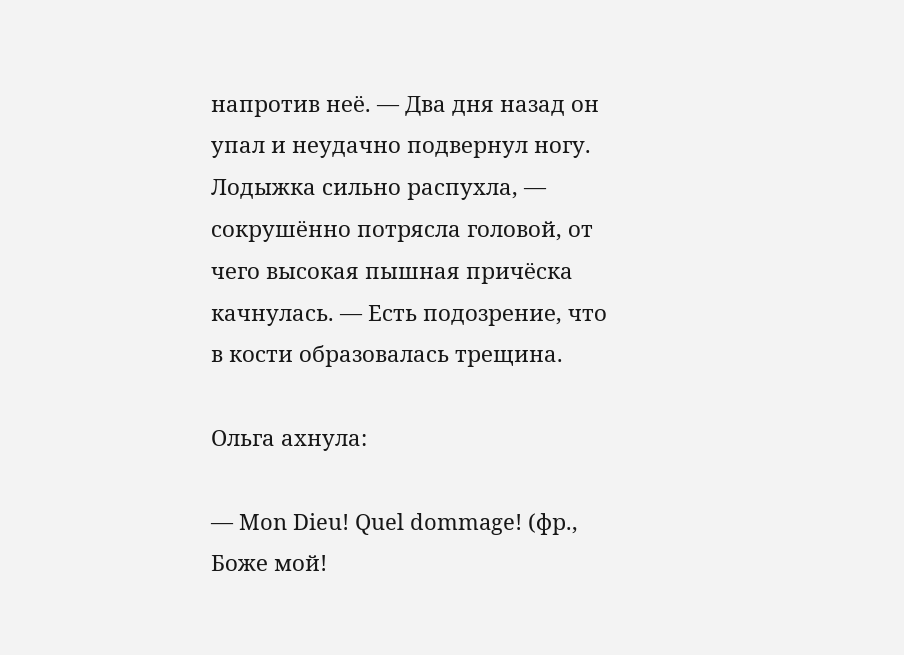напротив неё. — Два дня назад он упал и неудачно подвернул ногу. Лодыжка сильно распухла, — сокрушённо потрясла головой, от чего высокая пышная причёска качнулась. — Есть подозрение, что в кости образовалась трещина.

Ольга ахнула:

— Mon Dieu! Quel dommage! (фр., Боже мой!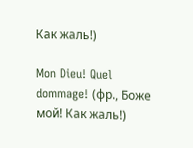Как жаль!)

Mon Dieu! Quel dommage! (фр., Боже мой! Как жаль!)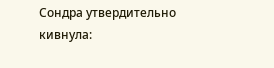Сондра утвердительно кивнула: